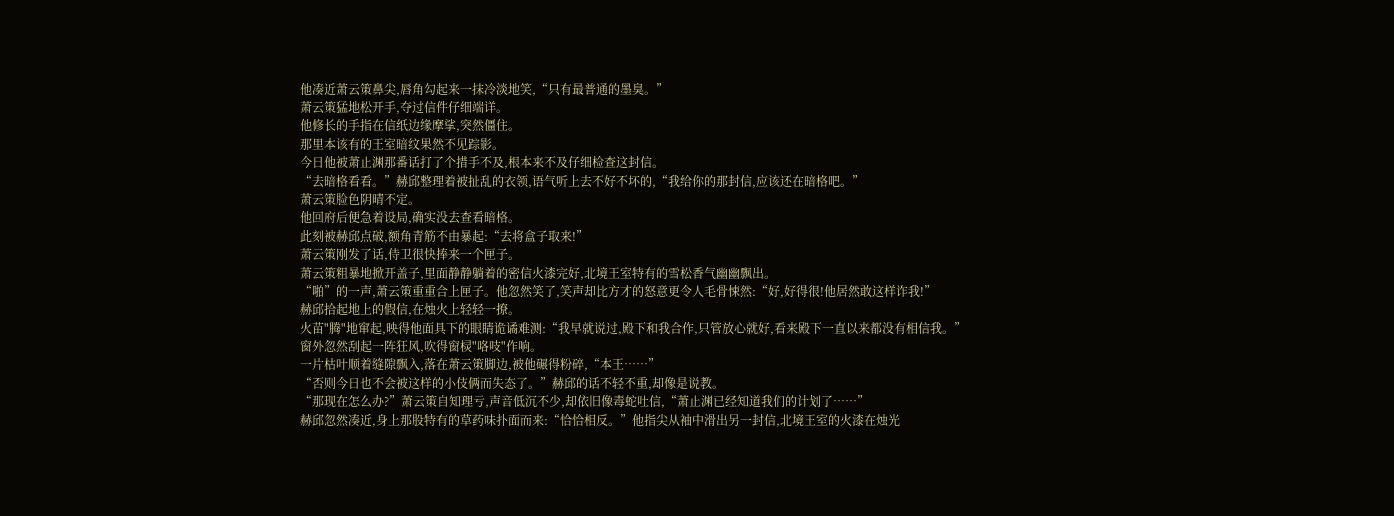他凑近萧云策鼻尖,唇角勾起来一抹冷淡地笑,“只有最普通的墨臭。”
萧云策猛地松开手,夺过信件仔细端详。
他修长的手指在信纸边缘摩挲,突然僵住。
那里本该有的王室暗纹果然不见踪影。
今日他被萧止渊那番话打了个措手不及,根本来不及仔细检查这封信。
“去暗格看看。”赫邱整理着被扯乱的衣领,语气听上去不好不坏的,“我给你的那封信,应该还在暗格吧。”
萧云策脸色阴晴不定。
他回府后便急着设局,确实没去查看暗格。
此刻被赫邱点破,额角青筋不由暴起:“去将盒子取来!”
萧云策刚发了话,侍卫很快捧来一个匣子。
萧云策粗暴地掀开盖子,里面静静躺着的密信火漆完好,北境王室特有的雪松香气幽幽飘出。
“啪”的一声,萧云策重重合上匣子。他忽然笑了,笑声却比方才的怒意更令人毛骨悚然:“好,好得很!他居然敢这样诈我!”
赫邱拾起地上的假信,在烛火上轻轻一撩。
火苗"腾"地窜起,映得他面具下的眼睛诡谲难测:“我早就说过,殿下和我合作,只管放心就好,看来殿下一直以来都没有相信我。”
窗外忽然刮起一阵狂风,吹得窗棂"咯吱"作响。
一片枯叶顺着缝隙飘入,落在萧云策脚边,被他碾得粉碎,“本王……”
“否则今日也不会被这样的小伎俩而失态了。”赫邱的话不轻不重,却像是说教。
“那现在怎么办?”萧云策自知理亏,声音低沉不少,却依旧像毒蛇吐信,“萧止渊已经知道我们的计划了……”
赫邱忽然凑近,身上那股特有的草药味扑面而来:“恰恰相反。”他指尖从袖中滑出另一封信,北境王室的火漆在烛光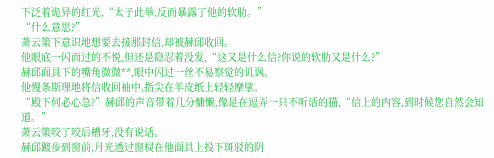下泛着诡异的红光,“太子此举,反而暴露了他的软肋。”
“什么意思?”
萧云策下意识地想要去接那封信,却被赫邱收回。
他眼底一闪而过的不悦,但还是隐忍着没发,“这又是什么信?你说的软肋又是什么?”
赫邱面具下的嘴角微微**,眼中闪过一丝不易察觉的讥讽。
他慢条斯理地将信收回袖中,指尖在羊皮纸上轻轻摩挲。
“殿下何必心急?”赫邱的声音带着几分慵懒,像是在逗弄一只不听话的猫,“信上的内容,到时候您自然会知道。”
萧云策咬了咬后槽牙,没有说话。
赫邱踱步到窗前,月光透过窗棂在他面具上投下斑驳的阴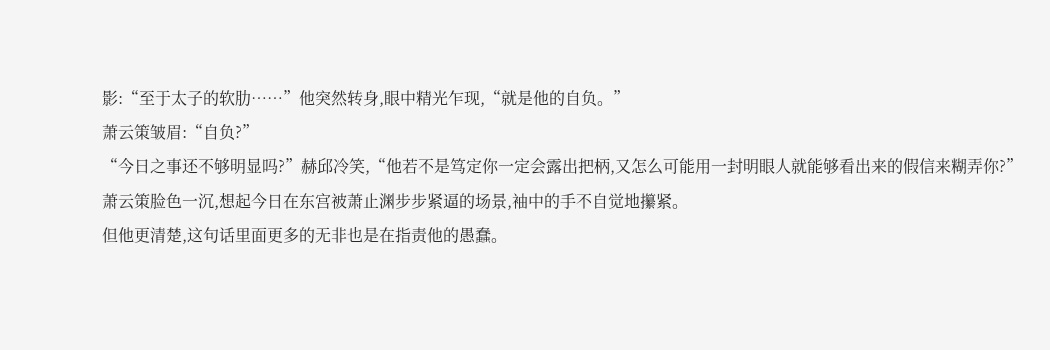影:“至于太子的软肋……”他突然转身,眼中精光乍现,“就是他的自负。”
萧云策皱眉:“自负?”
“今日之事还不够明显吗?”赫邱冷笑,“他若不是笃定你一定会露出把柄,又怎么可能用一封明眼人就能够看出来的假信来糊弄你?”
萧云策脸色一沉,想起今日在东宫被萧止渊步步紧逼的场景,袖中的手不自觉地攥紧。
但他更清楚,这句话里面更多的无非也是在指责他的愚蠢。